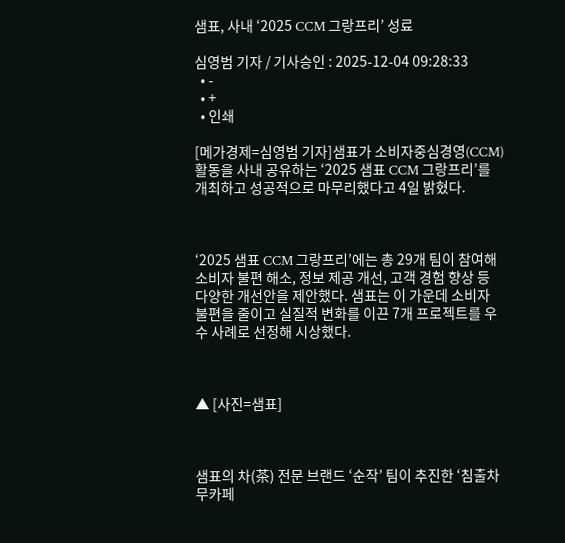샘표, 사내 ‘2025 CCM 그랑프리’ 성료

심영범 기자 / 기사승인 : 2025-12-04 09:28:33
  • -
  • +
  • 인쇄

[메가경제=심영범 기자]샘표가 소비자중심경영(CCM) 활동을 사내 공유하는 ‘2025 샘표 CCM 그랑프리’를 개최하고 성공적으로 마무리했다고 4일 밝혔다.



‘2025 샘표 CCM 그랑프리’에는 총 29개 팀이 참여해 소비자 불편 해소, 정보 제공 개선, 고객 경험 향상 등 다양한 개선안을 제안했다. 샘표는 이 가운데 소비자 불편을 줄이고 실질적 변화를 이끈 7개 프로젝트를 우수 사례로 선정해 시상했다.



▲ [사진=샘표]



샘표의 차(茶) 전문 브랜드 ‘순작’ 팀이 추진한 ‘침출차 무카페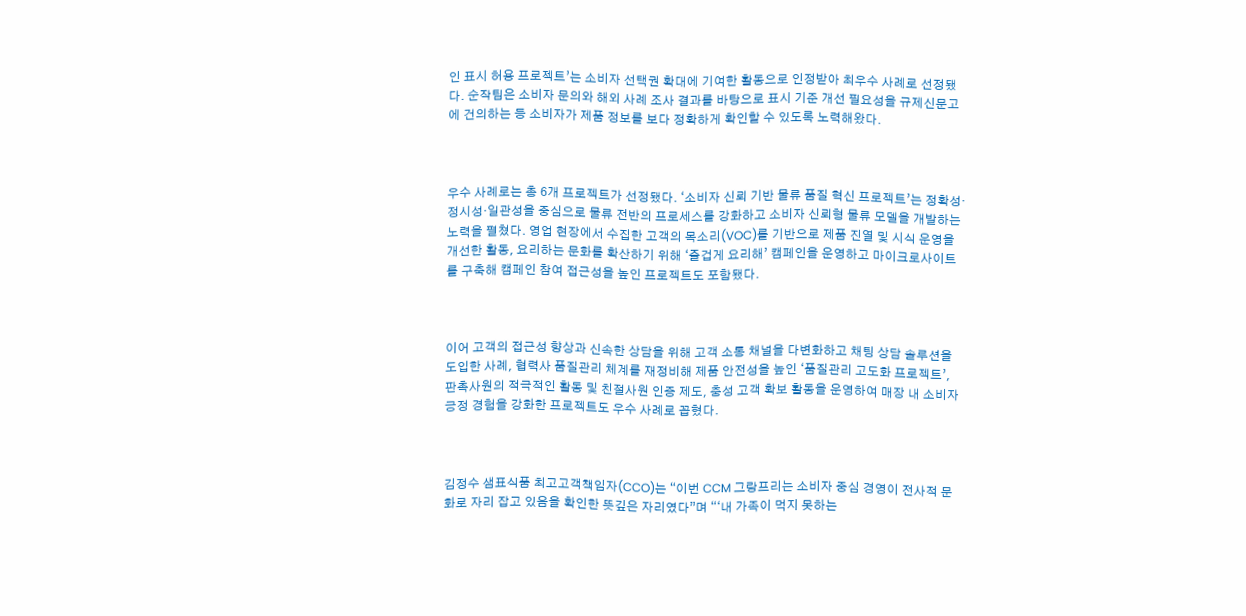인 표시 허용 프로젝트’는 소비자 선택권 확대에 기여한 활동으로 인정받아 최우수 사례로 선정됐다. 순작팀은 소비자 문의와 해외 사례 조사 결과를 바탕으로 표시 기준 개선 필요성을 규제신문고에 건의하는 등 소비자가 제품 정보를 보다 정확하게 확인할 수 있도록 노력해왔다.



우수 사례로는 총 6개 프로젝트가 선정됐다. ‘소비자 신뢰 기반 물류 품질 혁신 프로젝트’는 정확성·정시성·일관성을 중심으로 물류 전반의 프로세스를 강화하고 소비자 신뢰형 물류 모델을 개발하는 노력을 펼쳤다. 영업 현장에서 수집한 고객의 목소리(VOC)를 기반으로 제품 진열 및 시식 운영을 개선한 활동, 요리하는 문화를 확산하기 위해 ‘즐겁게 요리해’ 캠페인을 운영하고 마이크로사이트를 구축해 캠페인 참여 접근성을 높인 프로젝트도 포함됐다.



이어 고객의 접근성 향상과 신속한 상담을 위해 고객 소통 채널을 다변화하고 채팅 상담 솔루션을 도입한 사례, 협력사 품질관리 체계를 재정비해 제품 안전성을 높인 ‘품질관리 고도화 프로젝트’, 판촉사원의 적극적인 활동 및 친절사원 인증 제도, 충성 고객 확보 활동을 운영하여 매장 내 소비자 긍정 경험을 강화한 프로젝트도 우수 사례로 꼽혔다.



김정수 샘표식품 최고고객책임자(CCO)는 “이번 CCM 그랑프리는 소비자 중심 경영이 전사적 문화로 자리 잡고 있음을 확인한 뜻깊은 자리였다”며 “‘내 가족이 먹지 못하는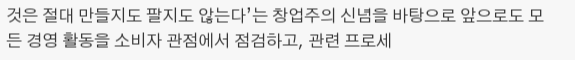것은 절대 만들지도 팔지도 않는다’는 창업주의 신념을 바탕으로 앞으로도 모든 경영 활동을 소비자 관점에서 점검하고, 관련 프로세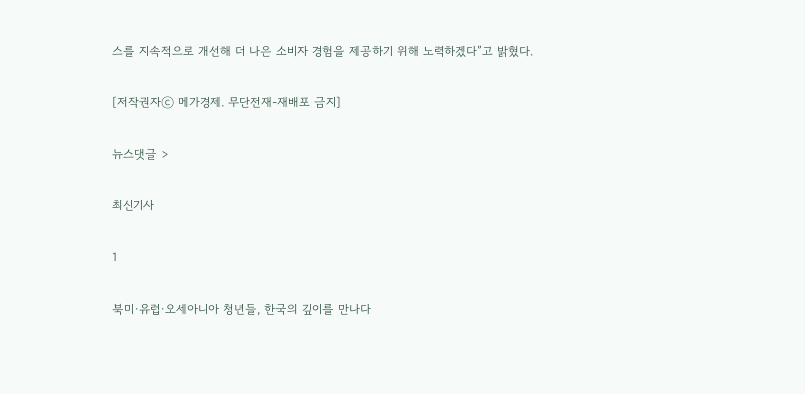스를 지속적으로 개선해 더 나은 소비자 경험을 제공하기 위해 노력하겠다”고 밝혔다.

[저작권자ⓒ 메가경제. 무단전재-재배포 금지]

뉴스댓글 >

최신기사

1

북미·유럽·오세아니아 청년들, 한국의 깊이를 만나다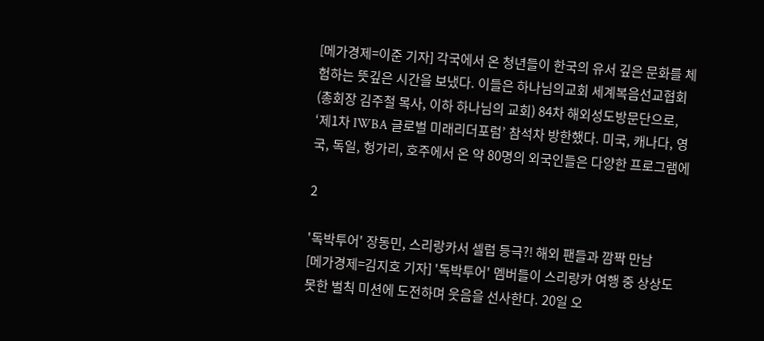[메가경제=이준 기자] 각국에서 온 청년들이 한국의 유서 깊은 문화를 체험하는 뜻깊은 시간을 보냈다. 이들은 하나님의교회 세계복음선교협회(총회장 김주철 목사, 이하 하나님의 교회) 84차 해외성도방문단으로, ‘제1차 IWBA 글로벌 미래리더포럼’ 참석차 방한했다. 미국, 캐나다, 영국, 독일, 헝가리, 호주에서 온 약 80명의 외국인들은 다양한 프로그램에

2

'독박투어' 장동민, 스리랑카서 셀럽 등극?! 해외 팬들과 깜짝 만남
[메가경제=김지호 기자] '독박투어' 멤버들이 스리랑카 여행 중 상상도 못한 벌칙 미션에 도전하며 웃음을 선사한다. 20일 오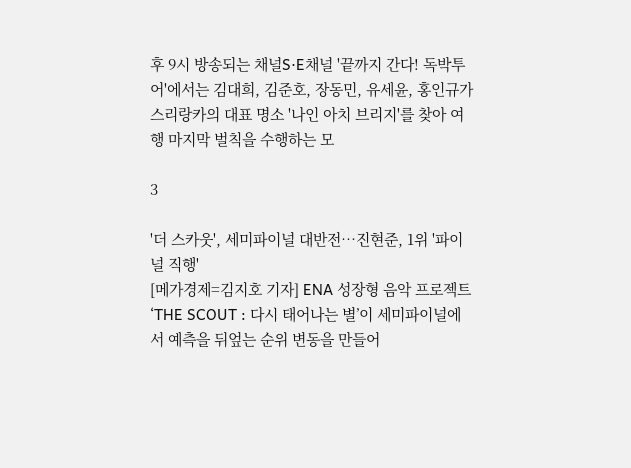후 9시 방송되는 채널S·E채널 '끝까지 간다! 독박투어'에서는 김대희, 김준호, 장동민, 유세윤, 홍인규가 스리랑카의 대표 명소 '나인 아치 브리지'를 찾아 여행 마지막 벌칙을 수행하는 모

3

'더 스카웃', 세미파이널 대반전…진현준, 1위 '파이널 직행'
[메가경제=김지호 기자] ENA 성장형 음악 프로젝트 ‘THE SCOUT : 다시 태어나는 별’이 세미파이널에서 예측을 뒤엎는 순위 변동을 만들어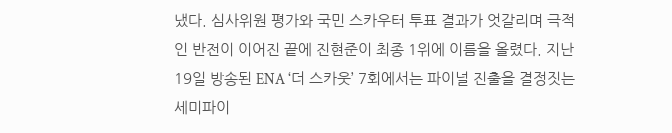냈다. 심사위원 평가와 국민 스카우터 투표 결과가 엇갈리며 극적인 반전이 이어진 끝에 진현준이 최종 1위에 이름을 올렸다. 지난 19일 방송된 ENA ‘더 스카웃’ 7회에서는 파이널 진출을 결정짓는 세미파이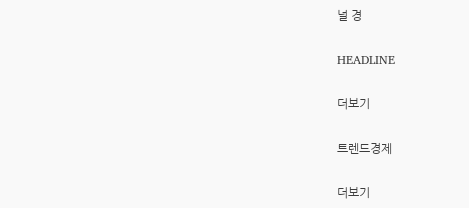널 경

HEADLINE

더보기

트렌드경제

더보기